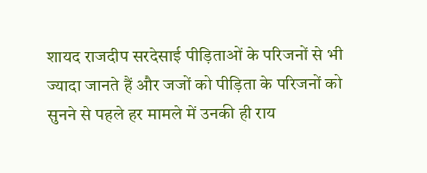शायद राजदीप सरदेसाई पीड़िताओं के परिजनों से भी ज्यादा जानते हैं और जजों को पीड़िता के परिजनों को सुनने से पहले हर मामले में उनकी ही राय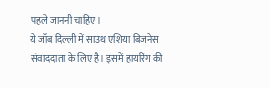पहले जाननी चाहिए।
ये जॉब दिल्ली में साउथ एशिया बिजनेस संवाददाता के लिए है। इसमें हायरिंग की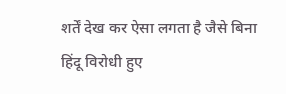शर्तें देख कर ऐसा लगता है जैसे बिना हिंदू विरोधी हुए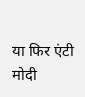या फिर एंटी मोदी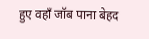हुए वहाँ जॉब पाना बेहद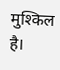मुश्किल है।